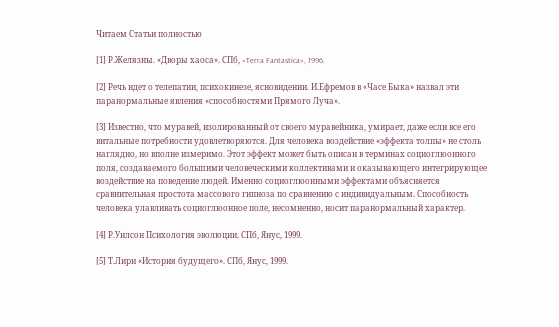Читаем Статьи полностью

[1] Р.Желязны. «Дворы хаоса». СПб, «Terra Fantastica», 1996.

[2] Речь идет о телепатии, психокинезе, ясновидении. И.Ефремов в «Часе Быка» назвал эти паранормальные явления «способностями Прямого Луча».

[3] Известно, что муравей, изолированный от своего муравейника, умирает, даже если все его витальные потребности удовлетворяются. Для человека воздействие «эффекта толпы» не столь наглядно, но вполне измеримо. Этот эффект может быть описан в терминах социоглюонного поля, создаваемого большими человеческими коллективами и оказывающего интегрирующее воздействие на поведение людей. Именно социоглюонными эффектами объясняется сравнительная простота массового гипноза по сравнению с индивидуальным. Способность человека улавливать социоглюонное поле, несомненно, носит паранормальный характер.

[4] Р.Уилсон Психология эволюции. СПб, Янус, 1999.

[5] Т.Лири «История будущего». СПб, Янус, 1999.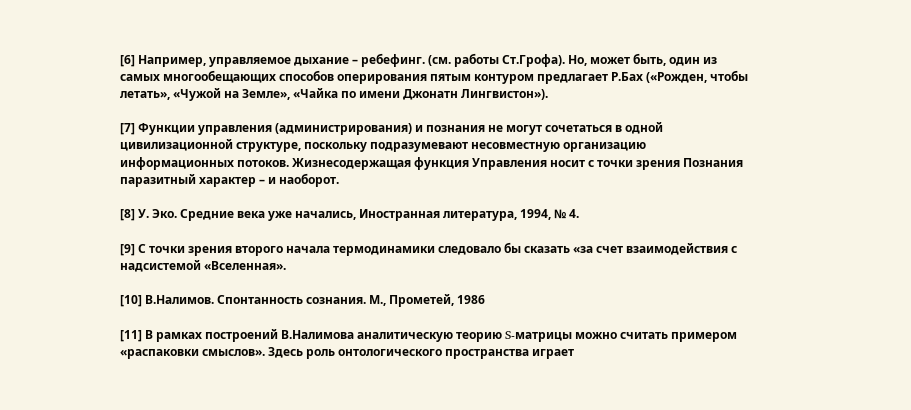[6] Например, управляемое дыхание – ребефинг. (см. работы Ст.Грофа). Но, может быть, один из самых многообещающих способов оперирования пятым контуром предлагает Р.Бах («Рожден, чтобы летать», «Чужой на Земле», «Чайка по имени Джонатн Лингвистон»).

[7] Функции управления (администрирования) и познания не могут сочетаться в одной цивилизационной структуре, поскольку подразумевают несовместную организацию информационных потоков. Жизнесодержащая функция Управления носит с точки зрения Познания паразитный характер – и наоборот.

[8] У. Эко. Средние века уже начались, Иностранная литература, 1994, № 4.

[9] С точки зрения второго начала термодинамики следовало бы сказать «за счет взаимодействия с надсистемой «Вселенная».

[10] В.Налимов. Спонтанность сознания. М., Прометей, 1986

[11] В рамках построений В.Налимова аналитическую теорию S-матрицы можно считать примером «распаковки смыслов». Здесь роль онтологического пространства играет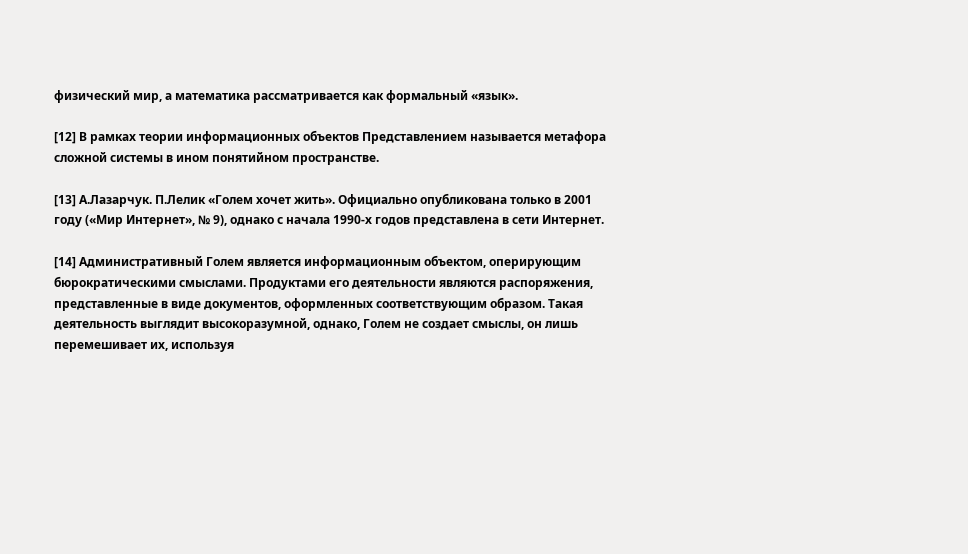физический мир, а математика рассматривается как формальный «язык».

[12] В рамках теории информационных объектов Представлением называется метафора сложной системы в ином понятийном пространстве.

[13] А.Лазарчук. П.Лелик «Голем хочет жить». Официально опубликована только в 2001 году («Мир Интернет», № 9), однако с начала 1990-х годов представлена в сети Интернет.

[14] Административный Голем является информационным объектом, оперирующим бюрократическими смыслами. Продуктами его деятельности являются распоряжения, представленные в виде документов, оформленных соответствующим образом. Такая деятельность выглядит высокоразумной, однако, Голем не создает смыслы, он лишь перемешивает их, используя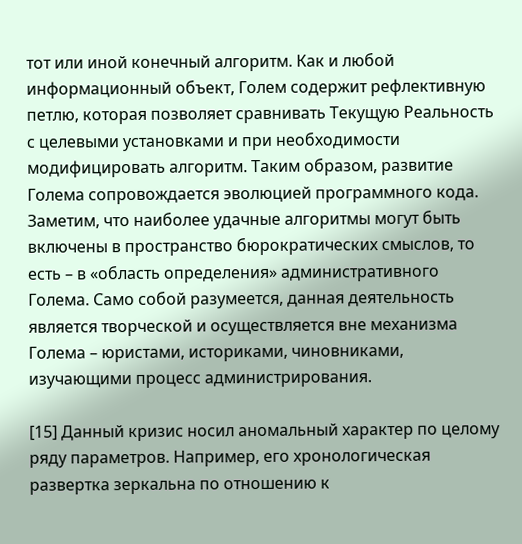тот или иной конечный алгоритм. Как и любой информационный объект, Голем содержит рефлективную петлю, которая позволяет сравнивать Текущую Реальность с целевыми установками и при необходимости модифицировать алгоритм. Таким образом, развитие Голема сопровождается эволюцией программного кода. Заметим, что наиболее удачные алгоритмы могут быть включены в пространство бюрократических смыслов, то есть – в «область определения» административного Голема. Само собой разумеется, данная деятельность является творческой и осуществляется вне механизма Голема – юристами, историками, чиновниками, изучающими процесс администрирования.

[15] Данный кризис носил аномальный характер по целому ряду параметров. Например, его хронологическая развертка зеркальна по отношению к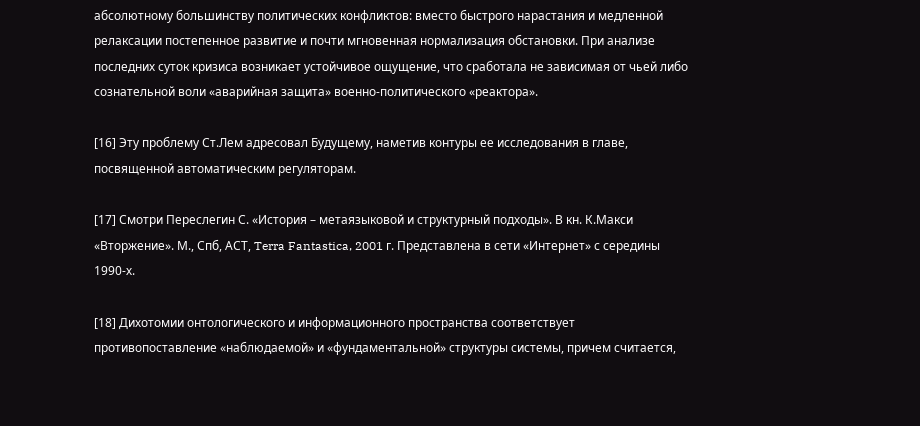абсолютному большинству политических конфликтов: вместо быстрого нарастания и медленной релаксации постепенное развитие и почти мгновенная нормализация обстановки. При анализе последних суток кризиса возникает устойчивое ощущение, что сработала не зависимая от чьей либо сознательной воли «аварийная защита» военно-политического «реактора».

[16] Эту проблему Ст.Лем адресовал Будущему, наметив контуры ее исследования в главе, посвященной автоматическим регуляторам.

[17] Смотри Переслегин С. «История – метаязыковой и структурный подходы». В кн. К.Макси «Вторжение». М., Спб, АСТ, Terra Fantastica, 2001 г. Представлена в сети «Интернет» с середины 1990-х.

[18] Дихотомии онтологического и информационного пространства соответствует противопоставление «наблюдаемой» и «фундаментальной» структуры системы, причем считается,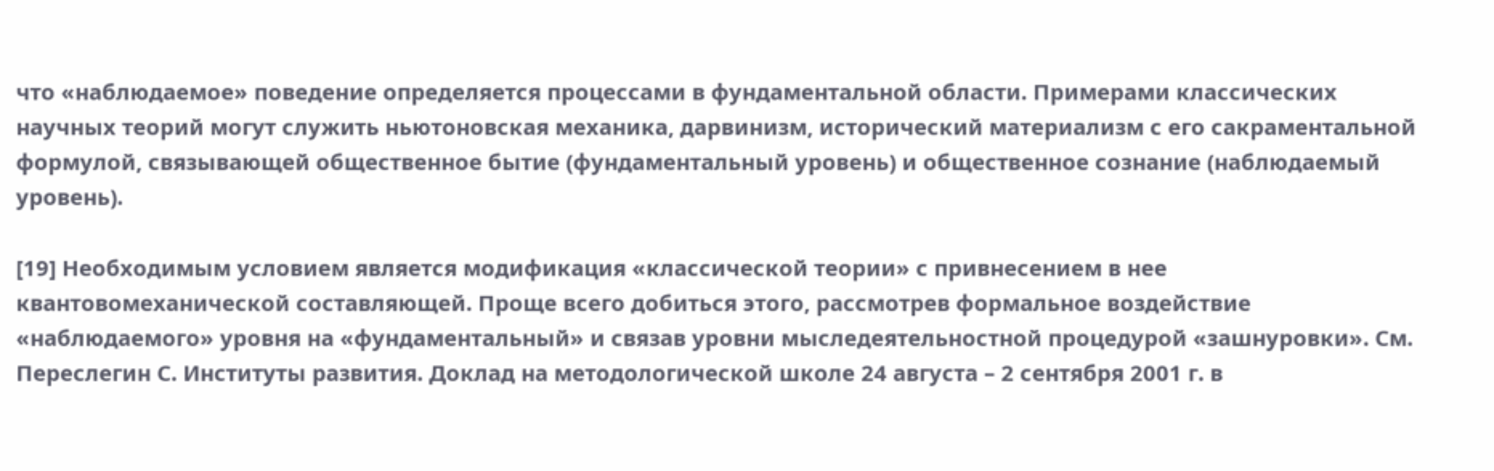что «наблюдаемое» поведение определяется процессами в фундаментальной области. Примерами классических научных теорий могут служить ньютоновская механика, дарвинизм, исторический материализм с его сакраментальной формулой, связывающей общественное бытие (фундаментальный уровень) и общественное сознание (наблюдаемый уровень).

[19] Необходимым условием является модификация «классической теории» с привнесением в нее квантовомеханической составляющей. Проще всего добиться этого, рассмотрев формальное воздействие «наблюдаемого» уровня на «фундаментальный» и связав уровни мыследеятельностной процедурой «зашнуровки». См. Переслегин С. Институты развития. Доклад на методологической школе 24 августа – 2 сентября 2001 г. в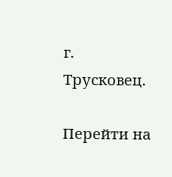г. Трусковец.

Перейти на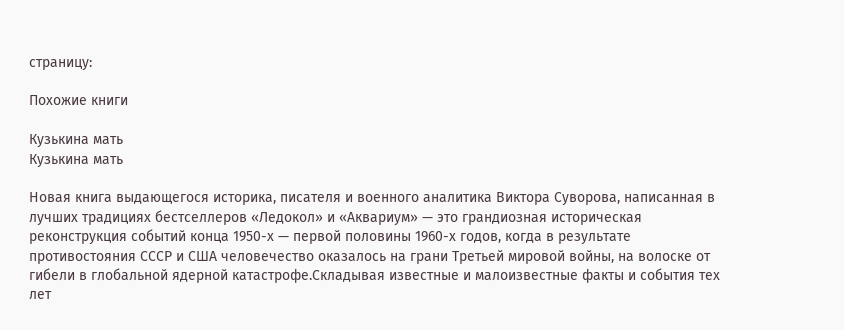страницу:

Похожие книги

Кузькина мать
Кузькина мать

Новая книга выдающегося историка, писателя и военного аналитика Виктора Суворова, написанная в лучших традициях бестселлеров «Ледокол» и «Аквариум» — это грандиозная историческая реконструкция событий конца 1950-х — первой половины 1960-х годов, когда в результате противостояния СССР и США человечество оказалось на грани Третьей мировой войны, на волоске от гибели в глобальной ядерной катастрофе.Складывая известные и малоизвестные факты и события тех лет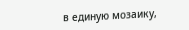в единую мозаику,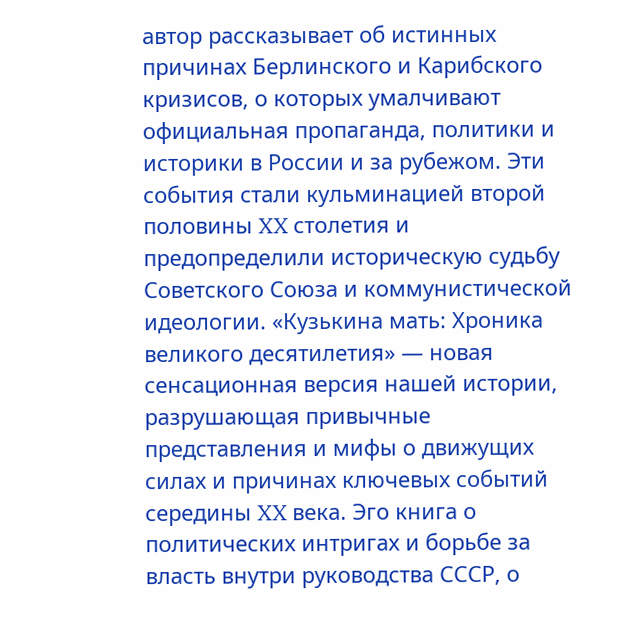автор рассказывает об истинных причинах Берлинского и Карибского кризисов, о которых умалчивают официальная пропаганда, политики и историки в России и за рубежом. Эти события стали кульминацией второй половины XX столетия и предопределили историческую судьбу Советского Союза и коммунистической идеологии. «Кузькина мать: Хроника великого десятилетия» — новая сенсационная версия нашей истории, разрушающая привычные представления и мифы о движущих силах и причинах ключевых событий середины XX века. Эго книга о политических интригах и борьбе за власть внутри руководства СССР, о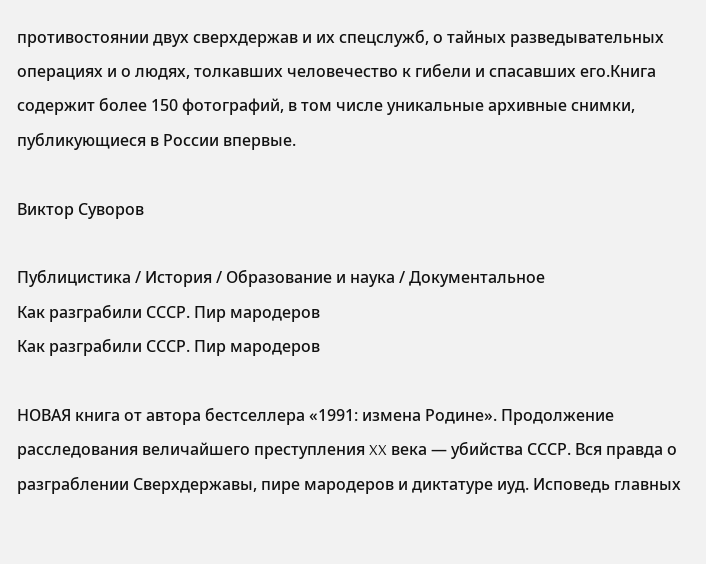противостоянии двух сверхдержав и их спецслужб, о тайных разведывательных операциях и о людях, толкавших человечество к гибели и спасавших его.Книга содержит более 150 фотографий, в том числе уникальные архивные снимки, публикующиеся в России впервые.

Виктор Суворов

Публицистика / История / Образование и наука / Документальное
Как разграбили СССР. Пир мародеров
Как разграбили СССР. Пир мародеров

НОВАЯ книга от автора бестселлера «1991: измена Родине». Продолжение расследования величайшего преступления XX века — убийства СССР. Вся правда о разграблении Сверхдержавы, пире мародеров и диктатуре иуд. Исповедь главных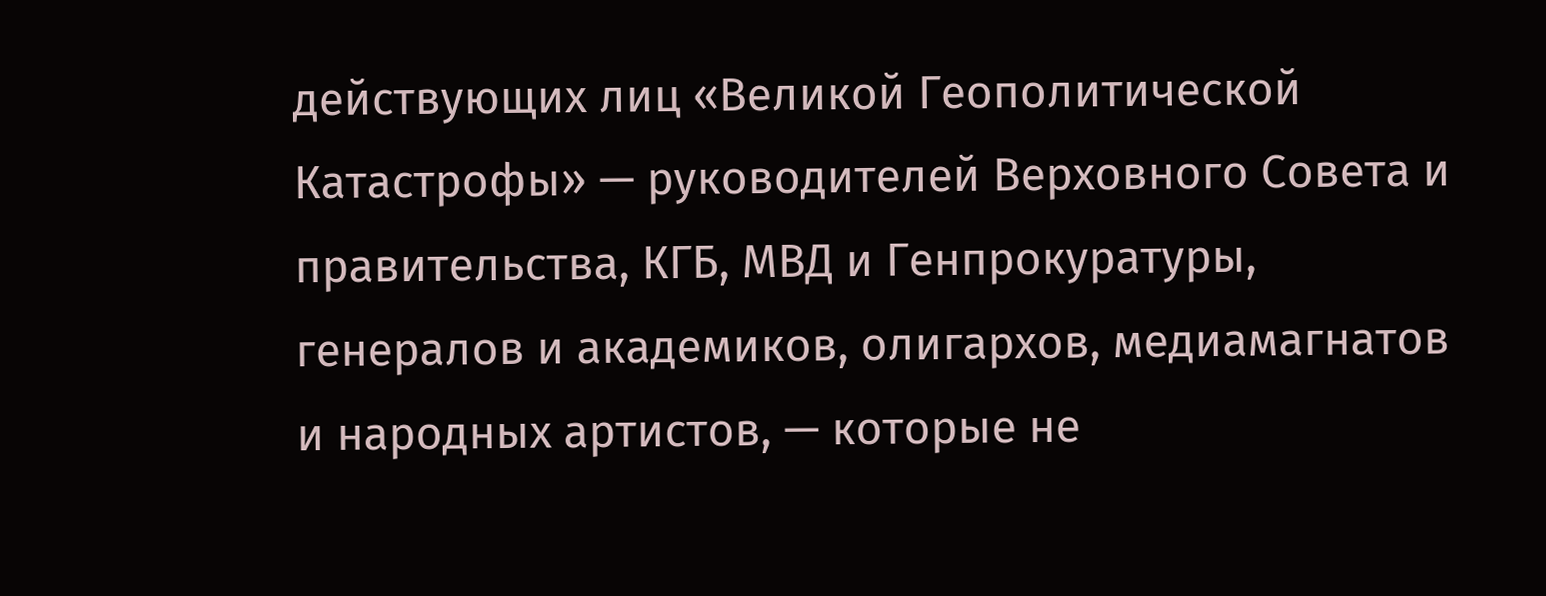действующих лиц «Великой Геополитической Катастрофы» — руководителей Верховного Совета и правительства, КГБ, МВД и Генпрокуратуры, генералов и академиков, олигархов, медиамагнатов и народных артистов, — которые не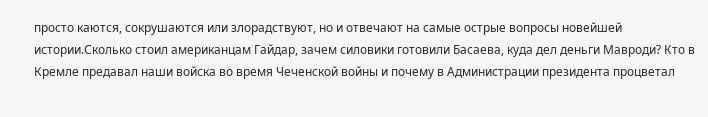просто каются, сокрушаются или злорадствуют, но и отвечают на самые острые вопросы новейшей истории.Сколько стоил американцам Гайдар, зачем силовики готовили Басаева, куда дел деньги Мавроди? Кто в Кремле предавал наши войска во время Чеченской войны и почему в Администрации президента процветал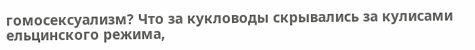гомосексуализм? Что за кукловоды скрывались за кулисами ельцинского режима,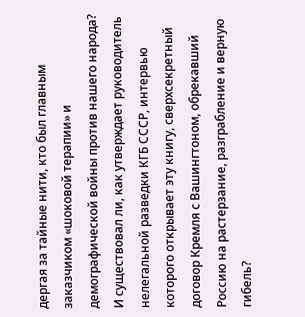дергая за тайные нити, кто был главным заказчиком «шоковой терапии» и демографической войны против нашего народа? И существовал ли, как утверждает руководитель нелегальной разведки КГБ СССР, интервью которого открывает эту книгу, сверхсекретный договор Кремля с Вашингтоном, обрекавший Россию на растерзание, разграбление и верную гибель?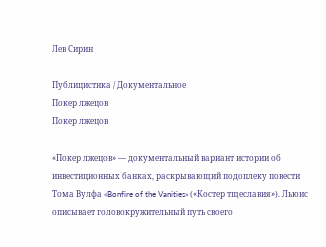Лев Сирин

Публицистика / Документальное
Покер лжецов
Покер лжецов

«Покер лжецов» — документальный вариант истории об инвестиционных банках, раскрывающий подоплеку повести Тома Вулфа «Bonfire of the Vanities» («Костер тщеславия»). Льюис описывает головокружительный путь своего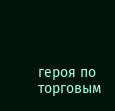героя по торговым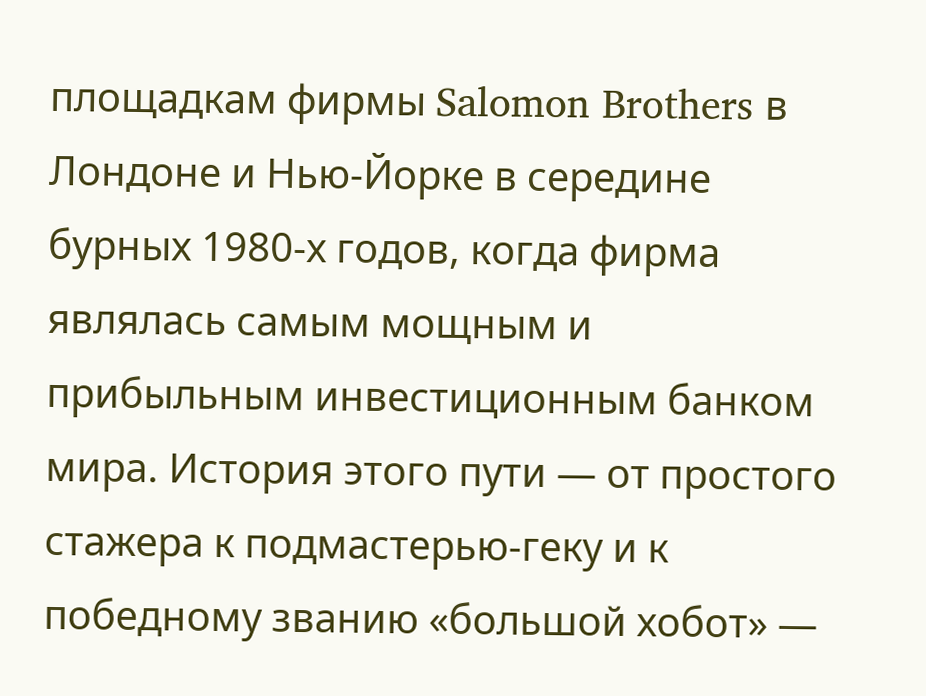площадкам фирмы Salomon Brothers в Лондоне и Нью-Йорке в середине бурных 1980-х годов, когда фирма являлась самым мощным и прибыльным инвестиционным банком мира. История этого пути — от простого стажера к подмастерью-геку и к победному званию «большой хобот» —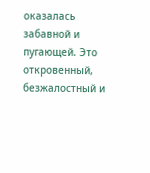оказалась забавной и пугающей. Это откровенный, безжалостный и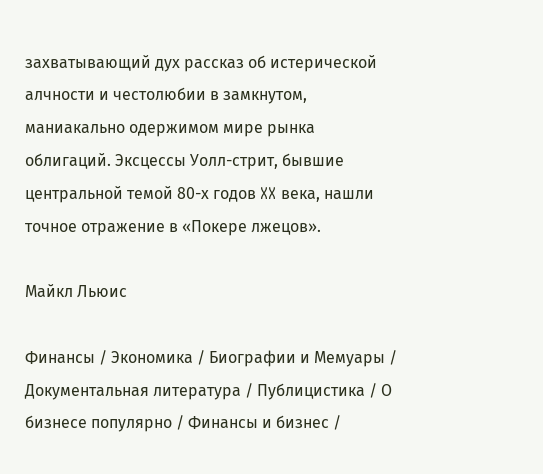захватывающий дух рассказ об истерической алчности и честолюбии в замкнутом, маниакально одержимом мире рынка облигаций. Эксцессы Уолл-стрит, бывшие центральной темой 80-х годов XX века, нашли точное отражение в «Покере лжецов».

Майкл Льюис

Финансы / Экономика / Биографии и Мемуары / Документальная литература / Публицистика / О бизнесе популярно / Финансы и бизнес /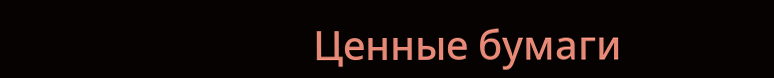Ценные бумаги